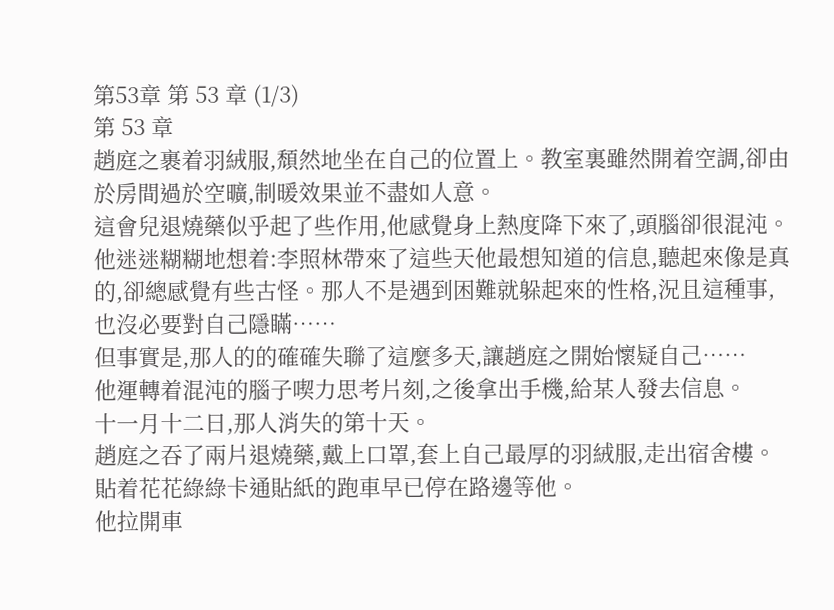第53章 第 53 章 (1/3)
第 53 章
趙庭之裹着羽絨服,頹然地坐在自己的位置上。教室裏雖然開着空調,卻由於房間過於空曠,制暖效果並不盡如人意。
這會兒退燒藥似乎起了些作用,他感覺身上熱度降下來了,頭腦卻很混沌。
他迷迷糊糊地想着:李照林帶來了這些天他最想知道的信息,聽起來像是真的,卻總感覺有些古怪。那人不是遇到困難就躲起來的性格,況且這種事,也沒必要對自己隱瞞……
但事實是,那人的的確確失聯了這麼多天,讓趙庭之開始懷疑自己……
他運轉着混沌的腦子喫力思考片刻,之後拿出手機,給某人發去信息。
十一月十二日,那人消失的第十天。
趙庭之吞了兩片退燒藥,戴上口罩,套上自己最厚的羽絨服,走出宿舍樓。
貼着花花綠綠卡通貼紙的跑車早已停在路邊等他。
他拉開車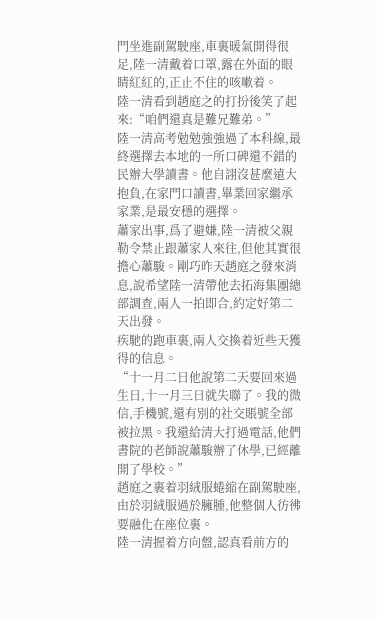門坐進副駕駛座,車裏暖氣開得很足,陸一清戴着口罩,露在外面的眼睛紅紅的,正止不住的咳嗽着。
陸一清看到趙庭之的打扮後笑了起來:“咱們還真是難兄難弟。”
陸一清高考勉勉強強過了本科線,最終選擇去本地的一所口碑還不錯的民辦大學讀書。他自詡沒甚麼遠大抱負,在家門口讀書,畢業回家繼承家業,是最安穩的選擇。
蕭家出事,爲了避嫌,陸一清被父親勒令禁止跟蕭家人來往,但他其實很擔心蕭駿。剛巧昨天趙庭之發來消息,說希望陸一清帶他去拓海集團總部調查,兩人一拍即合,約定好第二天出發。
疾馳的跑車裏,兩人交換着近些天獲得的信息。
“十一月二日他說第二天要回來過生日,十一月三日就失聯了。我的微信,手機號,還有別的社交賬號全部被拉黑。我還給清大打過電話,他們書院的老師說蕭駿辦了休學,已經離開了學校。”
趙庭之裹着羽絨服蜷縮在副駕駛座,由於羽絨服過於臃腫,他整個人彷彿要融化在座位裏。
陸一清握着方向盤,認真看前方的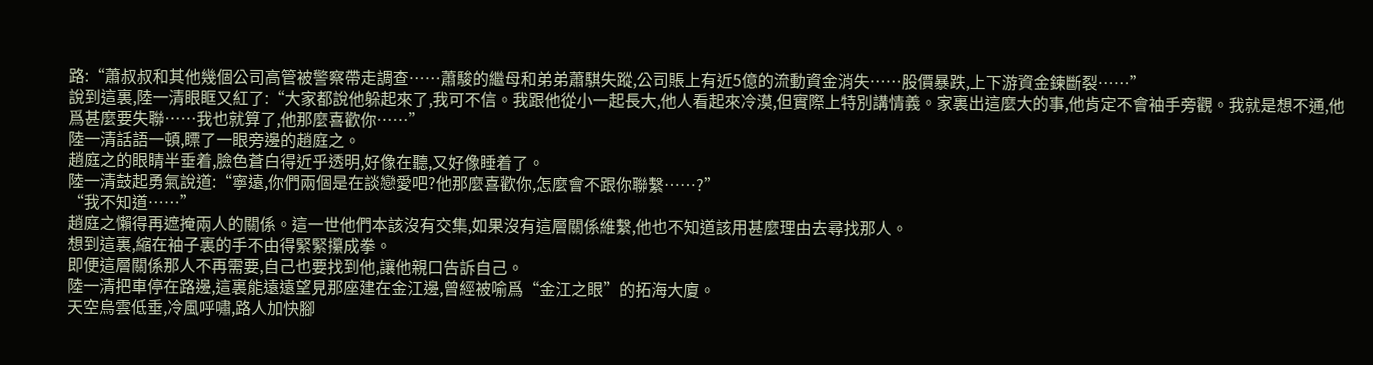路:“蕭叔叔和其他幾個公司高管被警察帶走調查……蕭駿的繼母和弟弟蕭騏失蹤,公司賬上有近5億的流動資金消失……股價暴跌,上下游資金鍊斷裂……”
說到這裏,陸一清眼眶又紅了:“大家都說他躲起來了,我可不信。我跟他從小一起長大,他人看起來冷漠,但實際上特別講情義。家裏出這麼大的事,他肯定不會袖手旁觀。我就是想不通,他爲甚麼要失聯……我也就算了,他那麼喜歡你……”
陸一清話語一頓,瞟了一眼旁邊的趙庭之。
趙庭之的眼睛半垂着,臉色蒼白得近乎透明,好像在聽,又好像睡着了。
陸一清鼓起勇氣說道:“寧遠,你們兩個是在談戀愛吧?他那麼喜歡你,怎麼會不跟你聯繫……?”
“我不知道……”
趙庭之懶得再遮掩兩人的關係。這一世他們本該沒有交集,如果沒有這層關係維繫,他也不知道該用甚麼理由去尋找那人。
想到這裏,縮在袖子裏的手不由得緊緊攥成拳。
即便這層關係那人不再需要,自己也要找到他,讓他親口告訴自己。
陸一清把車停在路邊,這裏能遠遠望見那座建在金江邊,曾經被喻爲“金江之眼”的拓海大廈。
天空烏雲低垂,冷風呼嘯,路人加快腳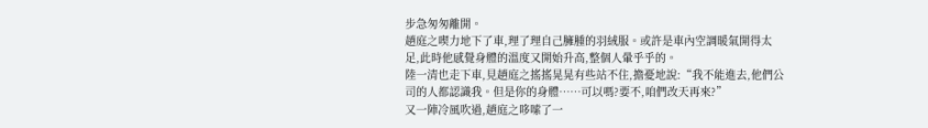步急匆匆離開。
趙庭之喫力地下了車,理了理自己臃腫的羽絨服。或許是車內空調暖氣開得太足,此時他感覺身體的溫度又開始升高,整個人暈乎乎的。
陸一清也走下車,見趙庭之搖搖晃晃有些站不住,擔憂地說:“我不能進去,他們公司的人都認識我。但是你的身體……可以嗎?要不,咱們改天再來?”
又一陣冷風吹過,趙庭之哆嗦了一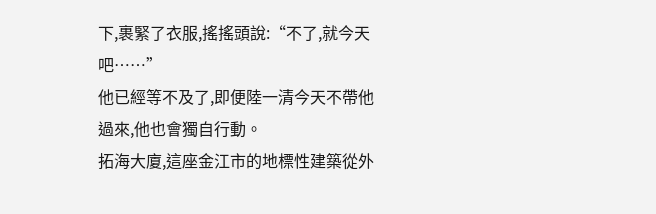下,裹緊了衣服,搖搖頭說:“不了,就今天吧……”
他已經等不及了,即便陸一清今天不帶他過來,他也會獨自行動。
拓海大廈,這座金江市的地標性建築從外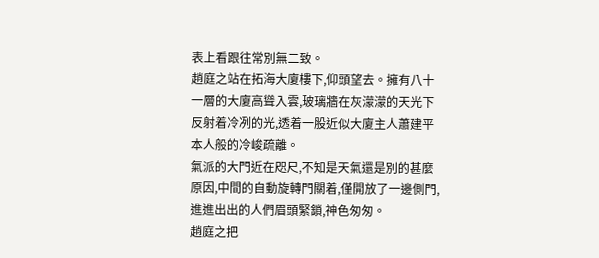表上看跟往常別無二致。
趙庭之站在拓海大廈樓下,仰頭望去。擁有八十一層的大廈高聳入雲,玻璃牆在灰濛濛的天光下反射着冷冽的光,透着一股近似大廈主人蕭建平本人般的冷峻疏離。
氣派的大門近在咫尺,不知是天氣還是別的甚麼原因,中間的自動旋轉門關着,僅開放了一邊側門,進進出出的人們眉頭緊鎖,神色匆匆。
趙庭之把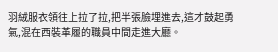羽絨服衣領往上拉了拉,把半張臉埋進去,這才鼓起勇氣,混在西裝革履的職員中間走進大廳。